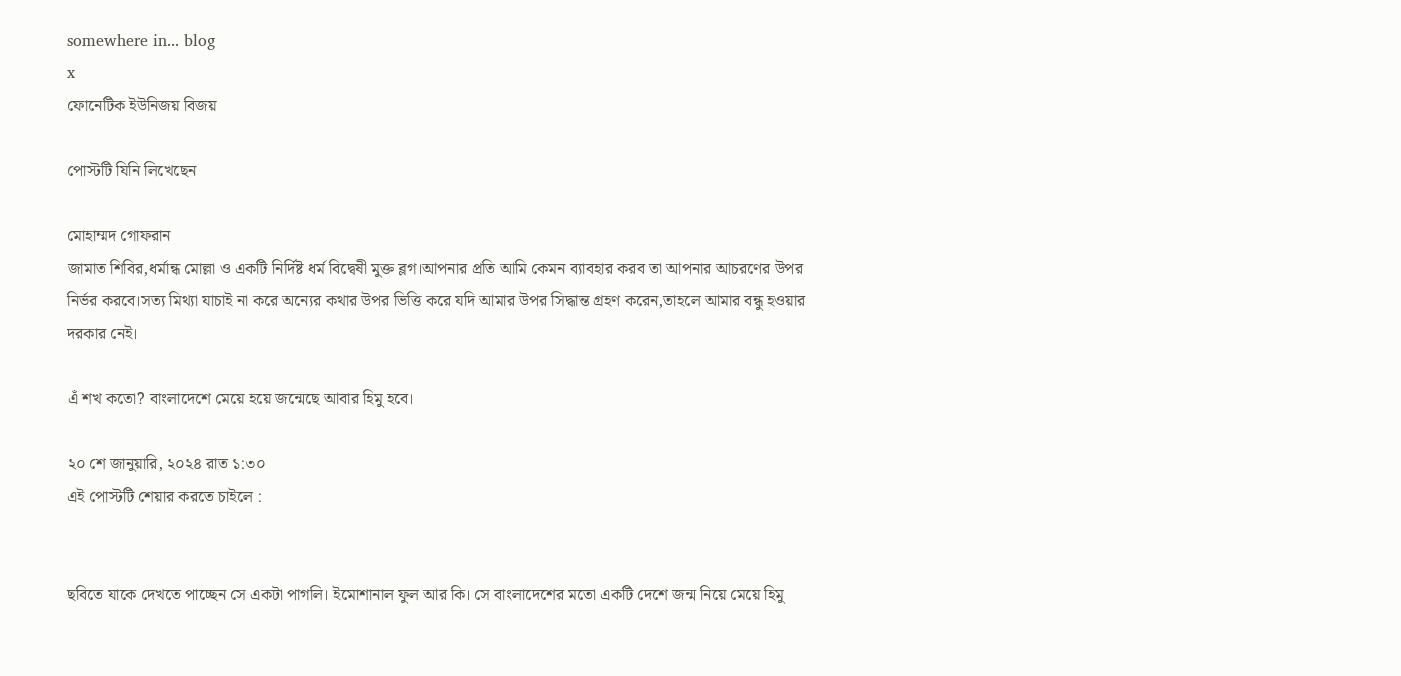somewhere in... blog
x
ফোনেটিক ইউনিজয় বিজয়

পোস্টটি যিনি লিখেছেন

মোহাম্মদ গোফরান
জামাত শিবির,ধর্মান্ধ মোল্লা ও একটি নির্দিষ্ট ধর্ম বিদ্বেষী মুক্ত ব্লগ।আপনার প্রতি আমি কেমন ব্যাবহার করব তা আপনার আচরণের উপর নির্ভর করবে।সত্য মিথ্যা যাচাই না করে অন্যের কথার উপর ভিত্তি করে যদি আমার উপর সিদ্ধান্ত গ্রহণ করেন,তাহলে আমার বন্ধু হওয়ার দরকার নেই।

এঁ শখ কতো? বাংলাদেশে মেয়ে হয়ে জন্মেছে আবার হিমু হবে।

২০ শে জানুয়ারি, ২০২৪ রাত ১:৩০
এই পোস্টটি শেয়ার করতে চাইলে :


ছবিতে যাকে দেখতে পাচ্ছেন সে একটা পাগলি। ইমোশানাল ফুল আর কি। সে বাংলাদেশের মতো একটি দেশে জন্ম নিয়ে মেয়ে হিমু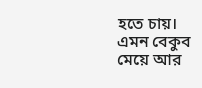হতে চায়। এমন বেকুব মেয়ে আর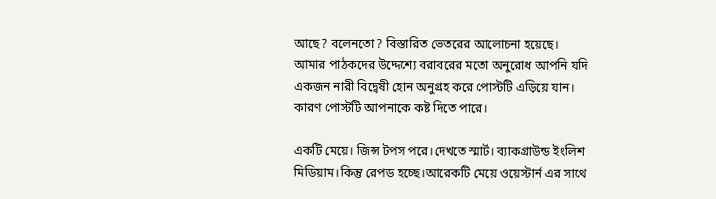আছে? বলেনতো? বিস্তারিত ভেতরের আলোচনা হয়েছে। আমার পাঠকদের উদ্দেশ্যে বরাবরের মতো অনুরোধ আপনি যদি একজন নারী বিদ্বেষী হোন অনুগ্রহ করে পোস্টটি এড়িয়ে যান। কারণ পোস্টটি আপনাকে কষ্ট দিতে পারে।

একটি মেয়ে। জিন্স টপস পরে।দেখতে স্মার্ট। ব্যাকগ্রাউন্ড ইংলিশ মিডিয়াম।কিন্তু রেপড হচ্ছে।আরেকটি মেয়ে ওয়েস্টার্ন এর সাথে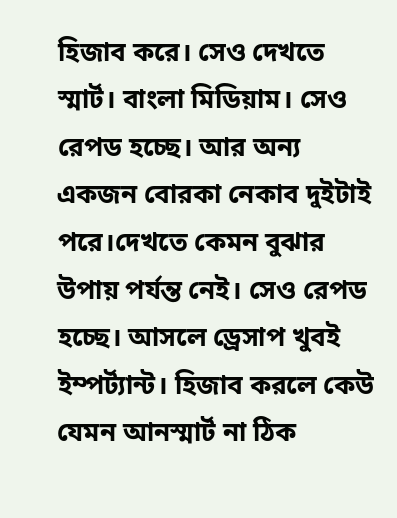হিজাব করে। সেও দেখতে স্মার্ট। বাংলা মিডিয়াম। সেও রেপড হচ্ছে। আর অন্য একজন বোরকা নেকাব দুইটাই পরে।দেখতে কেমন বুঝার উপায় পর্যন্ত নেই। সেও রেপড হচ্ছে। আসলে ড্রেসাপ খুবই ইম্পর্ট্যান্ট। হিজাব করলে কেউ যেমন আনস্মার্ট না ঠিক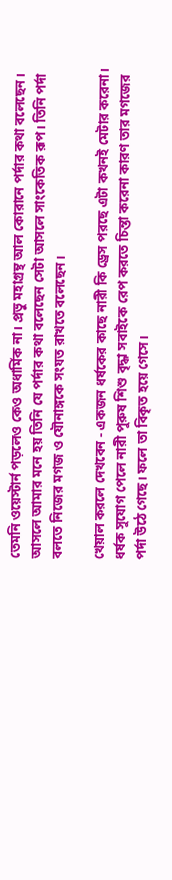তেমনি ওয়েস্টার্ন পড়লেও কেও অধার্মিক না। প্রভু মহাগ্রন্থ আল কোরানে পর্দার কথা বলেছেন। আসলে আমার মনে হয় তিনি যে পর্দার কথা বলেছেন সেটা আসলে সাংকেতিক রূপ। তিনি পর্দা বলতে নিজের মগজ ও যৌনাঙ্গকে সংযত রাখতে বলেছেন।

খেয়াল করলে দেখবেন - একজন ধর্ষকের কাছে নারী কি ড্রেস পরছে এটা কখনই মেটার করেনা। ধর্ষক সুযোগ পেলে নারী পুরুষ শিশু বৃদ্ধা সবাইকে রেপ করতে চিন্তা করেনা কারণ তার মগজের পর্দা উঠে গেছে। ফলে তা বিকৃত হয়ে গেসে।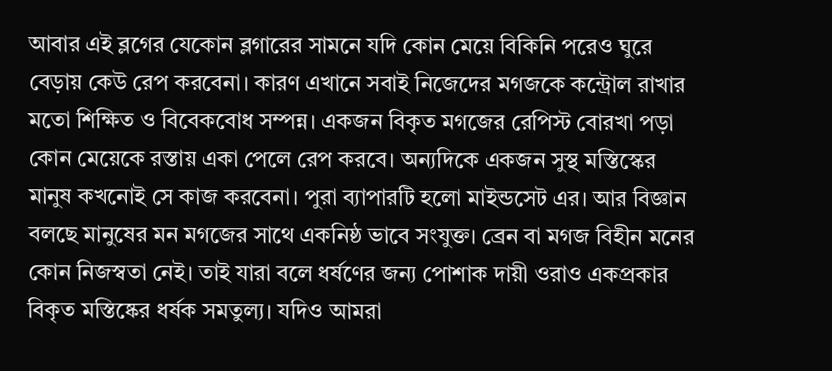আবার এই ব্লগের যেকোন ব্লগারের সামনে যদি কোন মেয়ে বিকিনি পরেও ঘুরে বেড়ায় কেউ রেপ করবেনা। কারণ এখানে সবাই নিজেদের মগজকে কন্ট্রোল রাখার মতো শিক্ষিত ও বিবেকবোধ সম্পন্ন। একজন বিকৃত মগজের রেপিস্ট বোরখা পড়া কোন মেয়েকে রস্তায় একা পেলে রেপ করবে। অন্যদিকে একজন সুস্থ মস্তিস্কের মানুষ কখনোই সে কাজ করবেনা। পুরা ব্যাপারটি হলো মাইন্ডসেট এর। আর বিজ্ঞান বলছে মানুষের মন মগজের সাথে একনিষ্ঠ ভাবে সংযুক্ত। ব্রেন বা মগজ বিহীন মনের কোন নিজস্বতা নেই। তাই যারা বলে ধর্ষণের জন্য পোশাক দায়ী ওরাও একপ্রকার বিকৃত মস্তিষ্কের ধর্ষক সমতুল্য। যদিও আমরা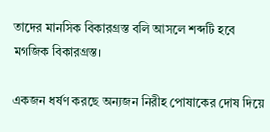তাদের মানসিক বিকারগ্রস্ত বলি আসলে শব্দটি হবে মগজিক বিকারগ্রস্ত।

একজন ধর্ষণ করছে অন্যজন নিরীহ পোষাকের দোষ দিয়ে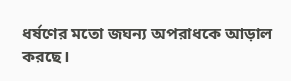ধর্ষণের মতো জঘন্য অপরাধকে আড়াল করছে।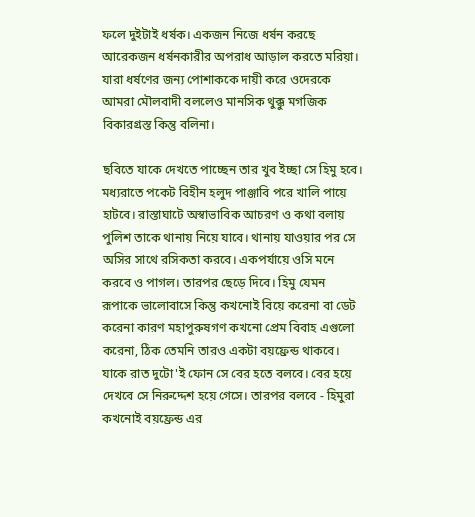ফলে দুইটাই ধর্ষক। একজন নিজে ধর্ষন করছে আরেকজন ধর্ষনকারীর অপরাধ আড়াল করতে মরিয়া। যারা ধর্ষণের জন্য পোশাককে দায়ী করে ওদেরকে আমরা মৌলবাদী বললেও মানসিক থুক্কু মগজিক বিকারগ্রস্ত কিন্তু বলিনা।

ছবিতে যাকে দেখতে পাচ্ছেন তার খুব ইচ্ছা সে হিমু হবে। মধ্যরাতে পকেট বিহীন হলুদ পাঞ্জাবি পরে খালি পায়ে হাটবে। রাস্তাঘাটে অস্বাভাবিক আচরণ ও কথা বলায় পুলিশ তাকে থানায় নিয়ে যাবে। থানায় যাওয়ার পর সে অসির সাথে রসিকতা করবে। একপর্যায়ে ওসি মনে করবে ও পাগল। তারপর ছেড়ে দিবে। হিমু যেমন রূপাকে ভালোবাসে কিন্তু কখনোই বিয়ে করেনা বা ডেট করেনা কারণ মহাপুরুষগণ কখনো প্রেম বিবাহ এগুলো করেনা, ঠিক তেমনি তারও একটা বয়ফ্রেন্ড থাকবে। যাকে রাত দুটো'ই ফোন সে বের হতে বলবে। বের হয়ে দেখবে সে নিরুদ্দেশ হয়ে গেসে। তারপর বলবে - হিমুরা কখনোই বয়ফ্রেন্ড এর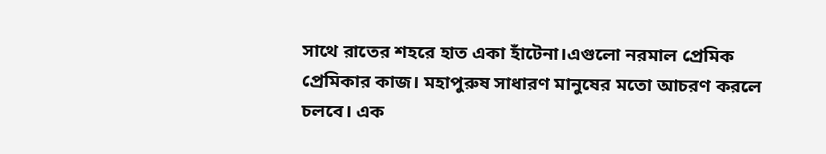সাথে রাতের শহরে হাত একা হাঁটেনা।এগুলো নরমাল প্রেমিক প্রেমিকার কাজ। মহাপুরুষ সাধারণ মানুষের মতো আচরণ করলে চলবে। এক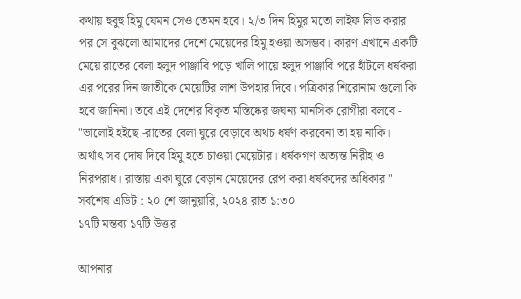কথায় হুবুহু হিমু যেমন সেও তেমন হবে। ২/৩ দিন হিমুর মতো লাইফ লিড করার পর সে বুঝলো আমাদের দেশে মেয়েদের হিমু হওয়া অসম্ভব। কারণ এখানে একটি মেয়ে রাতের বেলা হলুদ পাঞ্জাবি পড়ে খালি পায়ে হলুদ পাঞ্জাবি পরে হাঁটলে ধর্ষকরা এর পরের দিন জাতীকে মেয়েটির লাশ উপহার দিবে। পত্রিকার শিরোনাম গুলো কি হবে জানিনা। তবে এই দেশের বিকৃত মস্তিষ্কের জঘন্য মানসিক রোগীরা বলবে - "ভালোই হইছে -রাতের বেলা ঘুরে বেড়াবে অথচ ধর্ষণ করবেনা তা হয় নাকি। অর্থাৎ সব দোষ দিবে হিমু হতে চাওয়া মেয়েটার। ধর্ষকগণ অত্যন্ত নিরীহ ও নিরপরাধ। রাস্তায় একা ঘুরে বেড়ান মেয়েদের রেপ করা ধর্ষকদের অধিকার "
সর্বশেষ এডিট : ২০ শে জানুয়ারি, ২০২৪ রাত ১:৩০
১৭টি মন্তব্য ১৭টি উত্তর

আপনার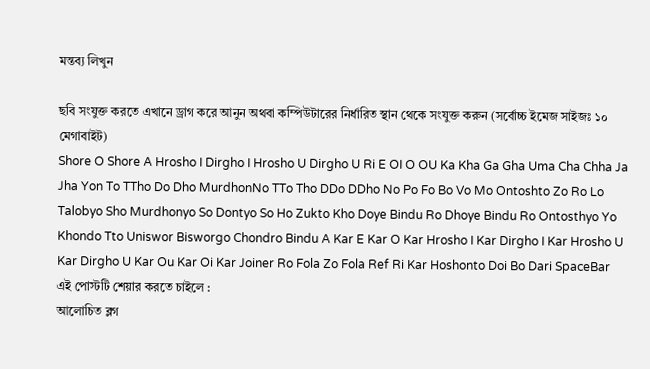মন্তব্য লিখুন

ছবি সংযুক্ত করতে এখানে ড্রাগ করে আনুন অথবা কম্পিউটারের নির্ধারিত স্থান থেকে সংযুক্ত করুন (সর্বোচ্চ ইমেজ সাইজঃ ১০ মেগাবাইট)
Shore O Shore A Hrosho I Dirgho I Hrosho U Dirgho U Ri E OI O OU Ka Kha Ga Gha Uma Cha Chha Ja Jha Yon To TTho Do Dho MurdhonNo TTo Tho DDo DDho No Po Fo Bo Vo Mo Ontoshto Zo Ro Lo Talobyo Sho Murdhonyo So Dontyo So Ho Zukto Kho Doye Bindu Ro Dhoye Bindu Ro Ontosthyo Yo Khondo Tto Uniswor Bisworgo Chondro Bindu A Kar E Kar O Kar Hrosho I Kar Dirgho I Kar Hrosho U Kar Dirgho U Kar Ou Kar Oi Kar Joiner Ro Fola Zo Fola Ref Ri Kar Hoshonto Doi Bo Dari SpaceBar
এই পোস্টটি শেয়ার করতে চাইলে :
আলোচিত ব্লগ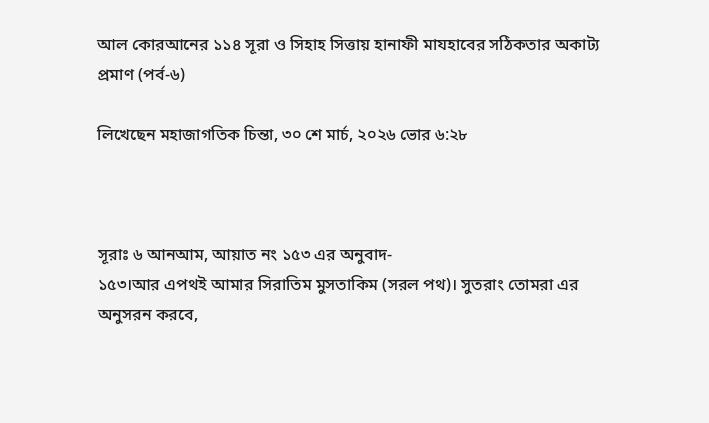আল কোরআনের ১১৪ সূরা ও সিহাহ সিত্তায় হানাফী মাযহাবের সঠিকতার অকাট্য প্রমাণ (পর্ব-৬)

লিখেছেন মহাজাগতিক চিন্তা, ৩০ শে মার্চ, ২০২৬ ভোর ৬:২৮



সূরাঃ ৬ আনআম, আয়াত নং ১৫৩ এর অনুবাদ-
১৫৩।আর এপথই আমার সিরাতিম মুসতাকিম (সরল পথ)। সুতরাং তোমরা এর অনুসরন করবে,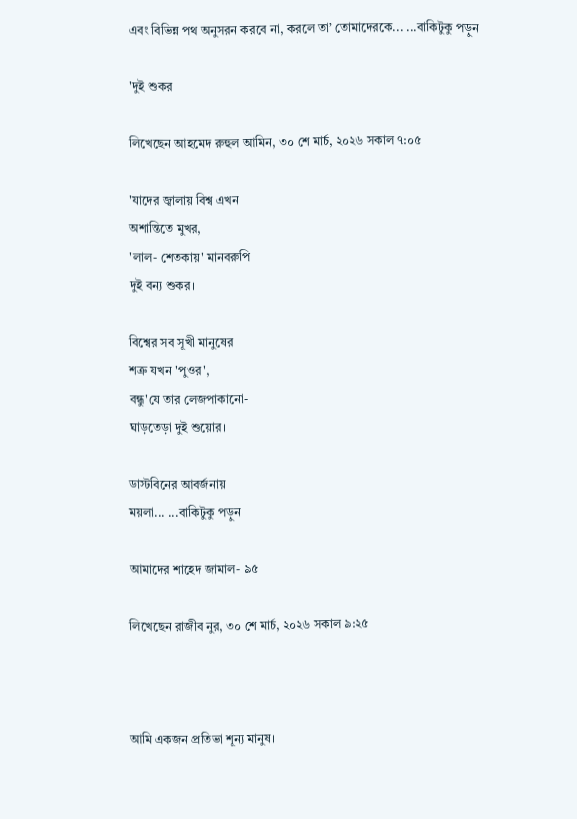এবং বিভিন্ন পথ অনুসরন করবে না, করলে তা’ তোমাদেরকে... ...বাকিটুকু পড়ুন

'দুই শুকর

লিখেছেন আহমেদ রুহুল আমিন, ৩০ শে মার্চ, ২০২৬ সকাল ৭:০৫

'যাদের জ্বালায় বিশ্ব এখন
অশান্তিতে মুখর,
'লাল- শেতকায়' মানবরুপি
দুই বন্য শুকর।

বিশ্বের সব সূখী মানুষের
শত্রু যখন 'পুওর',
বন্ধু'যে তার লেজপাকানো-
ঘাড়তেড়া দুই শুয়োর।

ডাস্টবিনের আবর্জনায়
ময়লা... ...বাকিটুকু পড়ুন

আমাদের শাহেদ জামাল- ৯৫

লিখেছেন রাজীব নুর, ৩০ শে মার্চ, ২০২৬ সকাল ৯:২৫



আমি একজন প্রতিভা শূন্য মানুষ।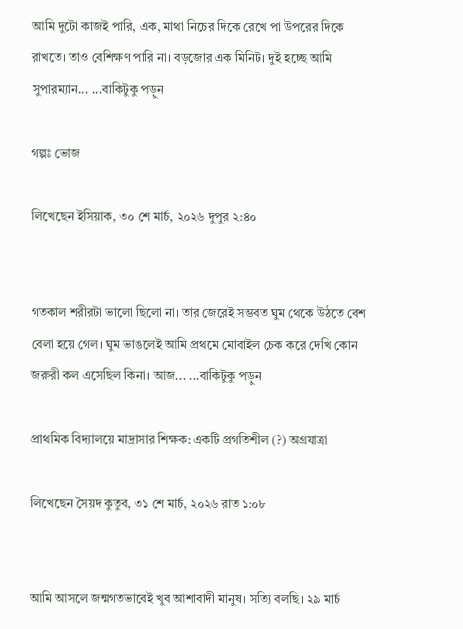আমি দুটো কাজই পারি, এক, মাথা নিচের দিকে রেখে পা উপরের দিকে রাখতে। তাও বেশিক্ষণ পারি না। বড়জোর এক মিনিট। দুই হচ্ছে আমি সুপারম্যান... ...বাকিটুকু পড়ুন

গল্পঃ ভোজ

লিখেছেন ইসিয়াক, ৩০ শে মার্চ, ২০২৬ দুপুর ২:৪০


গতকাল শরীরটা ভালো ছিলো না। তার জেরেই সম্ভবত ঘুম থেকে উঠতে বেশ বেলা হয়ে গেল। ঘুম ভাঙলেই আমি প্রথমে মোবাইল চেক করে দেখি কোন জরুরী কল এসেছিল কিনা। আজ... ...বাকিটুকু পড়ুন

প্রাথমিক বিদ্যালয়ে মাদ্রাসার শিক্ষক: একটি প্রগতিশীল (?) অগ্রযাত্রা

লিখেছেন সৈয়দ কুতুব, ৩১ শে মার্চ, ২০২৬ রাত ১:০৮


আমি আসলে জন্মগতভাবেই খুব আশাবাদী মানুষ। সত্যি বলছি। ২৯ মার্চ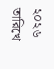২০২৬ তারিখে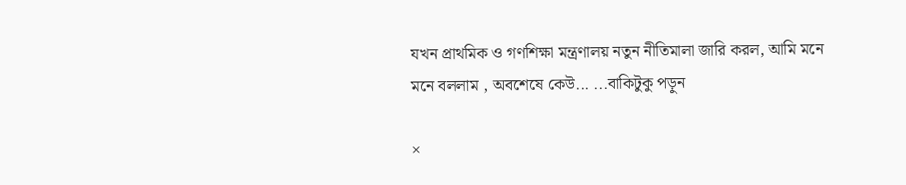যখন প্রাথমিক ও গণশিক্ষা মন্ত্রণালয় নতুন নীতিমালা জারি করল, আমি মনে মনে বললাম , অবশেষে কেউ... ...বাকিটুকু পড়ুন

×